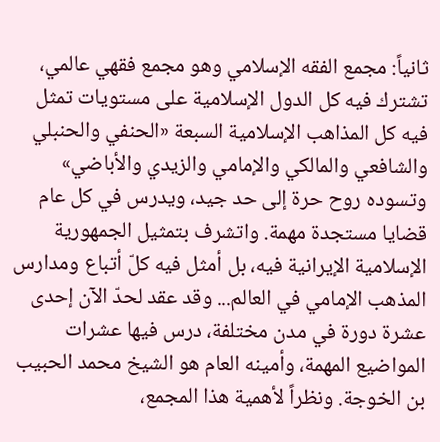ثانياً: مجمع الفقه الإسلامي وهو مجمع فقهي عالمي، تشترك فيه كل الدول الإسلامية على مستويات تمثل فيه كل المذاهب الإسلامية السبعة «الحنفي والحنبلي والشافعي والمالكي والإمامي والزيدي والأباضي» وتسوده روح حرة إلى حد جيد، ويدرس في كل عام قضايا مستجدة مهمة. واتشرف بتمثيل الجمهورية الإسلامية الإيرانية فيه، بل أمثل فيه كلّ أتباع ومدارس المذهب الإمامي في العالم... وقد عقد لحدّ الآن إحدى عشرة دورة في مدن مختلفة، درس فيها عشرات المواضيع المهمة، وأمينه العام هو الشيخ محمد الحبيب بن الخوجة. ونظراً لأهمية هذا المجمع،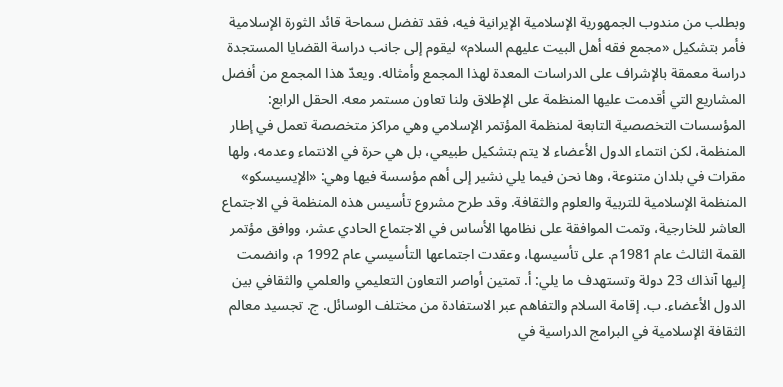وبطلب من مندوب الجمهورية الإسلامية الإيرانية فيه، فقد تفضل سماحة قائد الثورة الإسلامية فأمر بتشكيل «مجمع فقه أهل البيت عليهم السلام» ليقوم إلى جانب دراسة القضايا المستجدة دراسة معمقة بالإشراف على الدراسات المعدة لهذا المجمع وأمثاله. ويعدّ هذا المجمع من أفضل المشاريع التي أقدمت عليها المنظمة على الإطلاق ولنا تعاون مستمر معه. الحقل الرابع: المؤسسات التخصصية التابعة لمنظمة المؤتمر الإسلامي وهي مراكز متخصصة تعمل في إطار المنظمة، لكن انتماء الدول الأعضاء لا يتم بتشكيل طبيعي، بل هي حرة في الانتماء وعدمه، ولها مقرات في بلدان متنوعة، وها نحن فيما يلي نشير إلى أهم مؤسسة فيها وهي: «الإيسيسكو» المنظمة الإسلامية للتربية والعلوم والثقافة. وقد طرح مشروع تأسيس هذه المنظمة في الاجتماع العاشر للخارجية، وتمت الموافقة على نظامها الأساس في الاجتماع الحادي عشر، ووافق مؤتمر القمة الثالث عام 1981م. على تأسيسها، وعقدت اجتماعها التأسيسي عام 1992 م، وانضمت إليها آنذاك 23 دولة وتستهدف ما يلي: أ. تمتين أواصر التعاون التعليمي والعلمي والثقافي بين الدول الأعضاء. ب. إقامة السلام والتفاهم عبر الاستفادة من مختلف الوسائل. ج. تجسيد معالم الثقافة الإسلامية في البرامج الدراسية في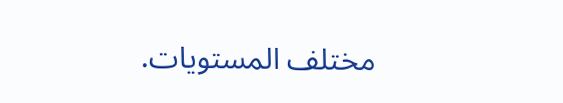مختلف المستويات.